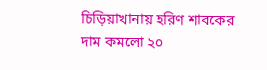চিড়িয়াখানায় হরিণ শাবকের দাম কমলো ২০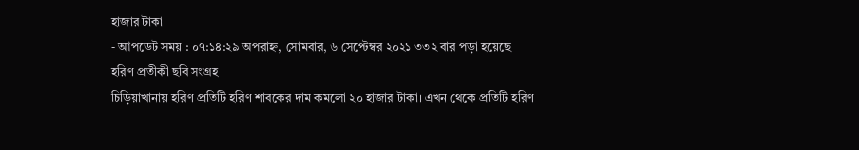হাজার টাকা
- আপডেট সময় : ০৭:১৪:২৯ অপরাহ্ন, সোমবার, ৬ সেপ্টেম্বর ২০২১ ৩৩২ বার পড়া হয়েছে
হরিণ প্রতীকী ছবি সংগ্রহ
চিড়িয়াখানায় হরিণ প্রতিটি হরিণ শাবকের দাম কমলো ২০ হাজার টাকা। এখন থেকে প্রতিটি হরিণ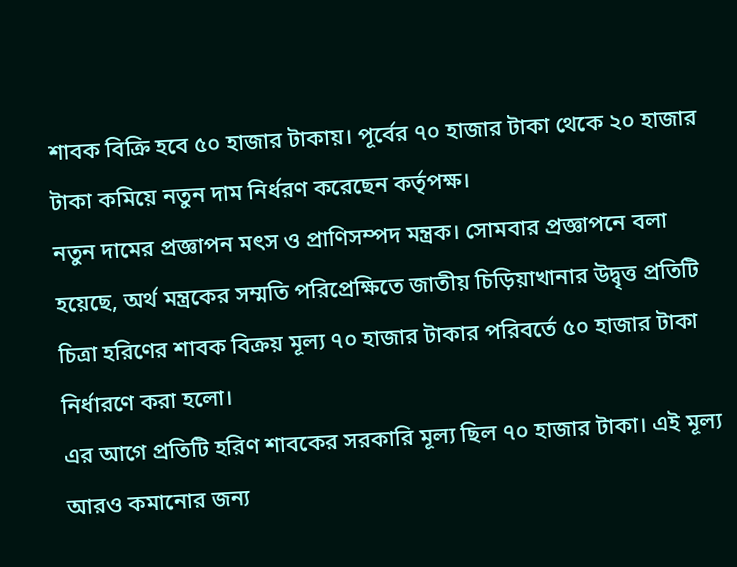শাবক বিক্রি হবে ৫০ হাজার টাকায়। পূর্বের ৭০ হাজার টাকা থেকে ২০ হাজার টাকা কমিয়ে নতুন দাম নির্ধরণ করেছেন কর্তৃপক্ষ।
নতুন দামের প্রজ্ঞাপন মৎস ও প্রাণিসম্পদ মন্ত্রক। সোমবার প্রজ্ঞাপনে বলা হয়েছে, অর্থ মন্ত্রকের সম্মতি পরিপ্রেক্ষিতে জাতীয় চিড়িয়াখানার উদ্বৃত্ত প্রতিটি চিত্রা হরিণের শাবক বিক্রয় মূল্য ৭০ হাজার টাকার পরিবর্তে ৫০ হাজার টাকা নির্ধারণে করা হলো।
এর আগে প্রতিটি হরিণ শাবকের সরকারি মূল্য ছিল ৭০ হাজার টাকা। এই মূল্য আরও কমানোর জন্য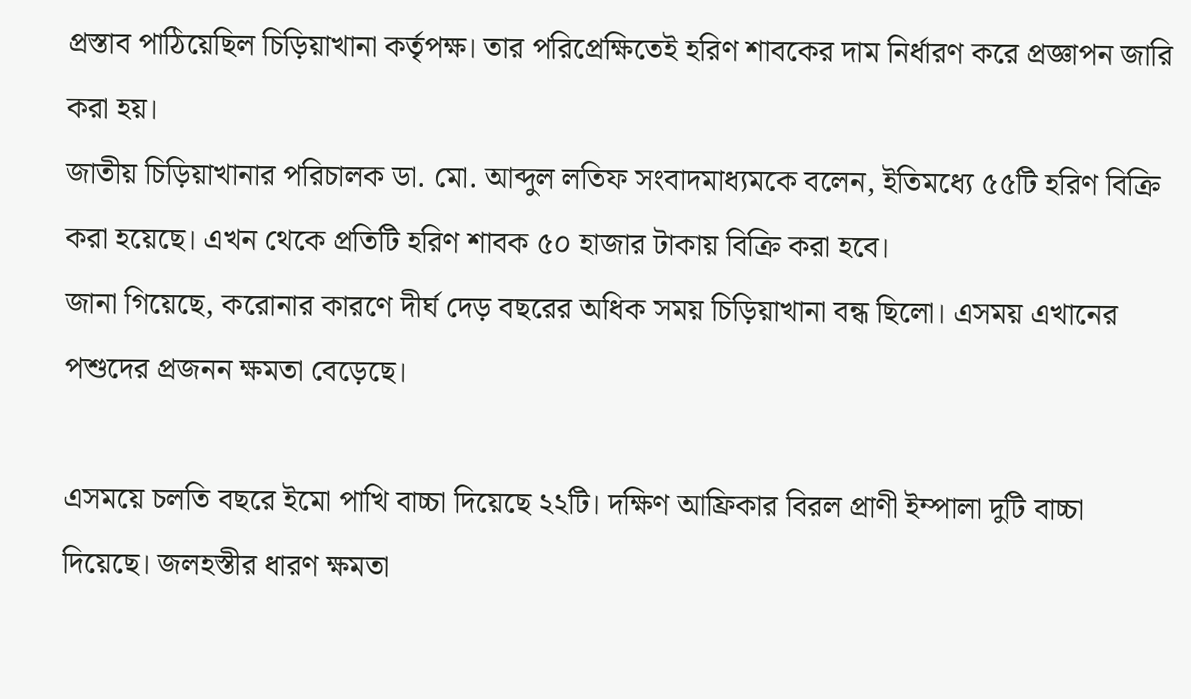প্রস্তাব পাঠিয়েছিল চিড়িয়াখানা কর্তৃপক্ষ। তার পরিপ্রেক্ষিতেই হরিণ শাবকের দাম নির্ধারণ করে প্রজ্ঞাপন জারি করা হয়।
জাতীয় চিড়িয়াখানার পরিচালক ডা. মো. আব্দুল লতিফ সংবাদমাধ্যমকে বলেন, ইতিমধ্যে ৫৫টি হরিণ বিক্রি করা হয়েছে। এখন থেকে প্রতিটি হরিণ শাবক ৫০ হাজার টাকায় বিক্রি করা হবে।
জানা গিয়েছে, করোনার কারণে দীর্ঘ দেড় বছরের অধিক সময় চিড়িয়াখানা বন্ধ ছিলো। এসময় এখানের পশুদের প্রজনন ক্ষমতা বেড়েছে।

এসময়ে চলতি বছরে ইমো পাখি বাচ্চা দিয়েছে ২২টি। দক্ষিণ আফ্রিকার বিরল প্রাণী ইম্পালা দুটি বাচ্চা দিয়েছে। জলহস্তীর ধারণ ক্ষমতা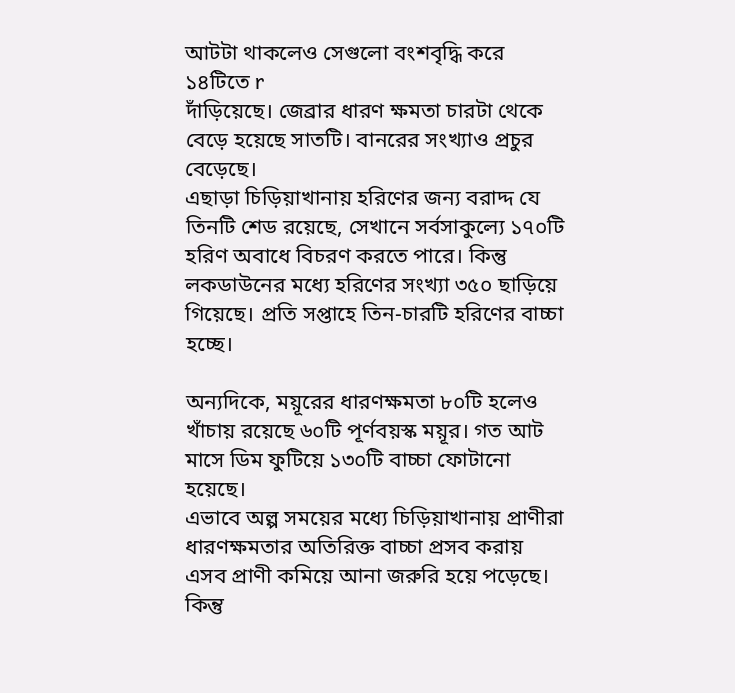আটটা থাকলেও সেগুলো বংশবৃদ্ধি করে ১৪টিতে r
দাঁড়িয়েছে। জেব্রার ধারণ ক্ষমতা চারটা থেকে বেড়ে হয়েছে সাতটি। বানরের সংখ্যাও প্রচুর বেড়েছে।
এছাড়া চিড়িয়াখানায় হরিণের জন্য বরাদ্দ যে তিনটি শেড রয়েছে, সেখানে সর্বসাকুল্যে ১৭০টি হরিণ অবাধে বিচরণ করতে পারে। কিন্তু লকডাউনের মধ্যে হরিণের সংখ্যা ৩৫০ ছাড়িয়ে গিয়েছে। প্রতি সপ্তাহে তিন-চারটি হরিণের বাচ্চা হচ্ছে।

অন্যদিকে, ময়ূরের ধারণক্ষমতা ৮০টি হলেও খাঁচায় রয়েছে ৬০টি পূর্ণবয়স্ক ময়ূর। গত আট মাসে ডিম ফুটিয়ে ১৩০টি বাচ্চা ফোটানো হয়েছে।
এভাবে অল্প সময়ের মধ্যে চিড়িয়াখানায় প্রাণীরা ধারণক্ষমতার অতিরিক্ত বাচ্চা প্রসব করায় এসব প্রাণী কমিয়ে আনা জরুরি হয়ে পড়েছে।
কিন্তু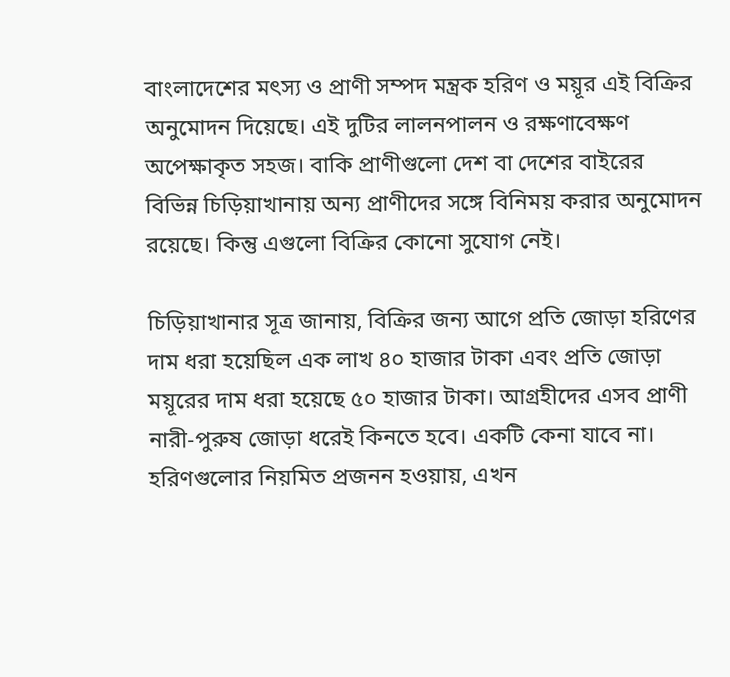বাংলাদেশের মৎস্য ও প্রাণী সম্পদ মন্ত্রক হরিণ ও ময়ূর এই বিক্রির অনুমোদন দিয়েছে। এই দুটির লালনপালন ও রক্ষণাবেক্ষণ অপেক্ষাকৃত সহজ। বাকি প্রাণীগুলো দেশ বা দেশের বাইরের
বিভিন্ন চিড়িয়াখানায় অন্য প্রাণীদের সঙ্গে বিনিময় করার অনুমোদন রয়েছে। কিন্তু এগুলো বিক্রির কোনো সুযোগ নেই।

চিড়িয়াখানার সূত্র জানায়, বিক্রির জন্য আগে প্রতি জোড়া হরিণের দাম ধরা হয়েছিল এক লাখ ৪০ হাজার টাকা এবং প্রতি জোড়া ময়ূরের দাম ধরা হয়েছে ৫০ হাজার টাকা। আগ্রহীদের এসব প্রাণী নারী-পুরুষ জোড়া ধরেই কিনতে হবে। একটি কেনা যাবে না।
হরিণগুলোর নিয়মিত প্রজনন হওয়ায়, এখন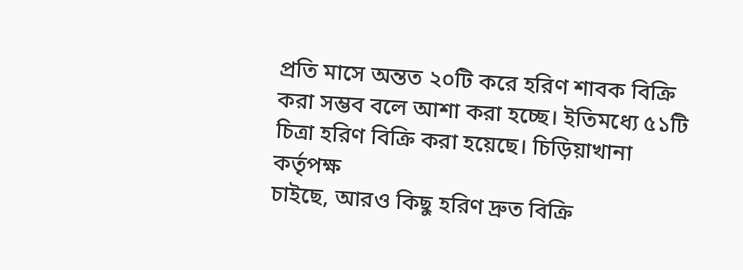প্রতি মাসে অন্তত ২০টি করে হরিণ শাবক বিক্রি করা সম্ভব বলে আশা করা হচ্ছে। ইতিমধ্যে ৫১টি চিত্রা হরিণ বিক্রি করা হয়েছে। চিড়িয়াখানা কর্তৃপক্ষ
চাইছে, আরও কিছু হরিণ দ্রুত বিক্রি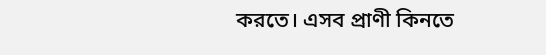করতে। এসব প্রাণী কিনতে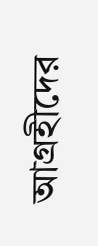আগ্রহীদের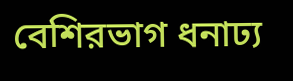বেশিরভাগ ধনাঢ্য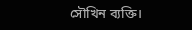সৌখিন ব্যক্তি।